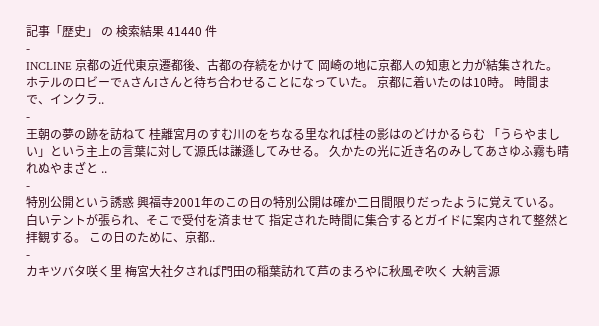記事「歴史」 の 検索結果 41440 件
-
INCLINE 京都の近代東京遷都後、古都の存続をかけて 岡崎の地に京都人の知恵と力が結集された。 ホテルのロビーでAさんIさんと待ち合わせることになっていた。 京都に着いたのは10時。 時間まで、インクラ..
-
王朝の夢の跡を訪ねて 桂離宮月のすむ川のをちなる里なれば桂の影はのどけかるらむ 「うらやましい」という主上の言葉に対して源氏は謙遜してみせる。 久かたの光に近き名のみしてあさゆふ霧も晴れぬやまざと ..
-
特別公開という誘惑 興福寺2001年のこの日の特別公開は確か二日間限りだったように覚えている。 白いテントが張られ、そこで受付を済ませて 指定された時間に集合するとガイドに案内されて整然と拝観する。 この日のために、京都..
-
カキツバタ咲く里 梅宮大社夕されば門田の稲葉訪れて芦のまろやに秋風ぞ吹く 大納言源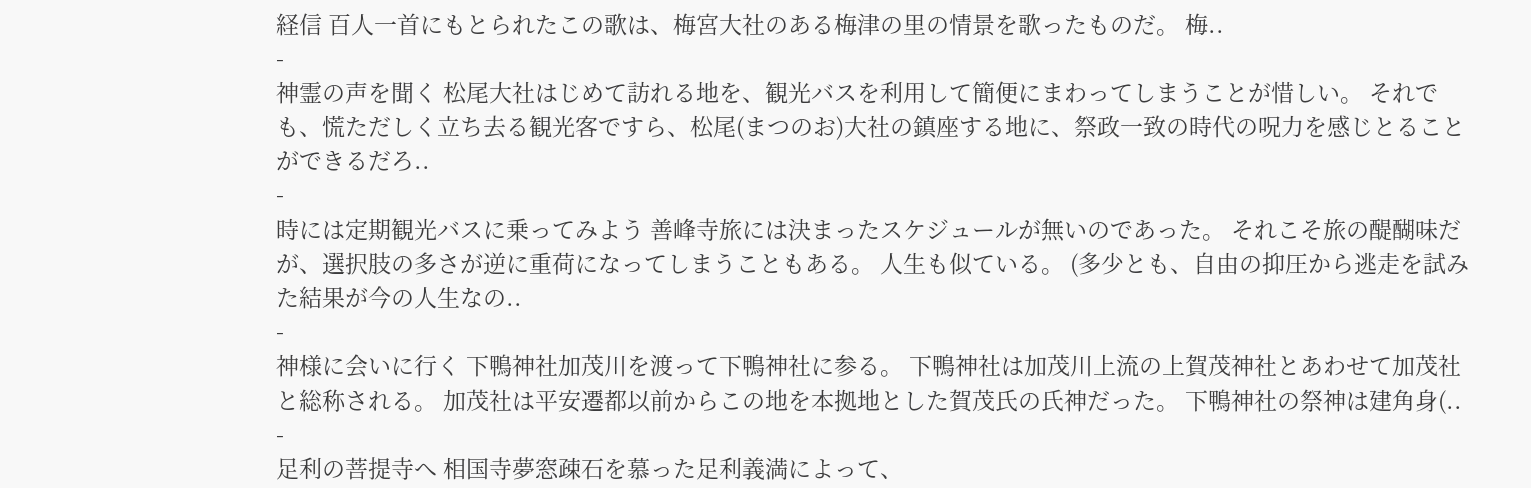経信 百人一首にもとられたこの歌は、梅宮大社のある梅津の里の情景を歌ったものだ。 梅..
-
神霊の声を聞く 松尾大社はじめて訪れる地を、観光バスを利用して簡便にまわってしまうことが惜しい。 それでも、慌ただしく立ち去る観光客ですら、松尾(まつのお)大社の鎮座する地に、祭政一致の時代の呪力を感じとることができるだろ..
-
時には定期観光バスに乗ってみよう 善峰寺旅には決まったスケジュールが無いのであった。 それこそ旅の醍醐味だが、選択肢の多さが逆に重荷になってしまうこともある。 人生も似ている。 (多少とも、自由の抑圧から逃走を試みた結果が今の人生なの..
-
神様に会いに行く 下鴨神社加茂川を渡って下鴨神社に参る。 下鴨神社は加茂川上流の上賀茂神社とあわせて加茂社と総称される。 加茂社は平安遷都以前からこの地を本拠地とした賀茂氏の氏神だった。 下鴨神社の祭神は建角身(..
-
足利の菩提寺へ 相国寺夢窓疎石を慕った足利義満によって、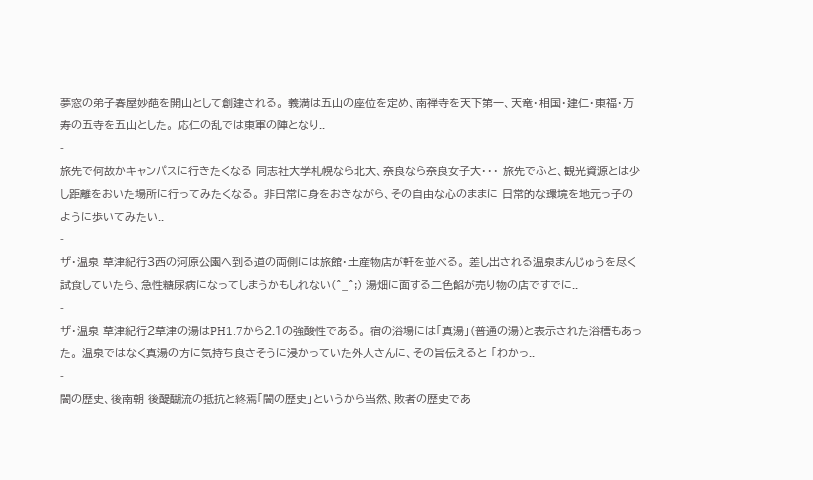夢窓の弟子春屋妙葩を開山として創建される。 義満は五山の座位を定め、南禅寺を天下第一、天竜・相国・建仁・東福・万寿の五寺を五山とした。 応仁の乱では東軍の陣となり..
-
旅先で何故かキャンパスに行きたくなる 同志社大学札幌なら北大、奈良なら奈良女子大・・・ 旅先でふと、観光資源とは少し距離をおいた場所に行ってみたくなる。 非日常に身をおきながら、その自由な心のままに 日常的な環境を地元っ子のように歩いてみたい..
-
ザ・温泉 草津紀行3西の河原公園へ到る道の両側には旅館・土産物店が軒を並べる。 差し出される温泉まんじゅうを尽く試食していたら、急性糖尿病になってしまうかもしれない(^_^;) 湯畑に面する二色餡が売り物の店ですでに..
-
ザ・温泉 草津紀行2草津の湯はPH1.7から2.1の強酸性である。 宿の浴場には「真湯」(普通の湯)と表示された浴槽もあった。 温泉ではなく真湯の方に気持ち良さそうに浸かっていた外人さんに、その旨伝えると 「わかっ..
-
闇の歴史、後南朝 後醍醐流の抵抗と終焉「闇の歴史」というから当然、敗者の歴史であ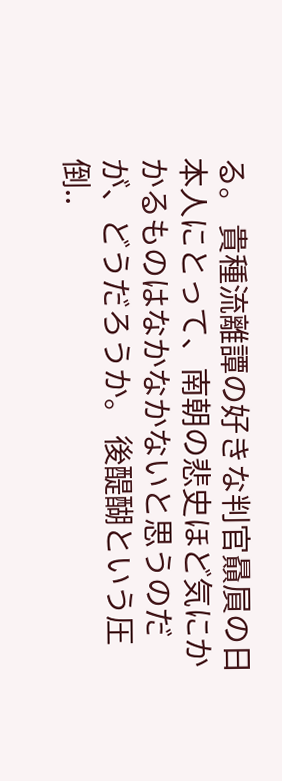る。 貴種流離譚の好きな判官贔屓の日本人にとって、南朝の悲史ほど気にかかるものはなかなかないと思うのだが、どうだろうか。 後醍醐という圧倒..